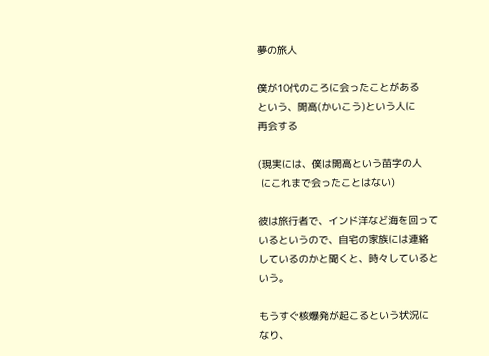夢の旅人

僕が10代のころに会ったことがある
という、開高(かいこう)という人に
再会する

(現実には、僕は開高という苗字の人
 にこれまで会ったことはない)

彼は旅行者で、インド洋など海を回って
いるというので、自宅の家族には連絡
しているのかと聞くと、時々していると
いう。

もうすぐ核爆発が起こるという状況に
なり、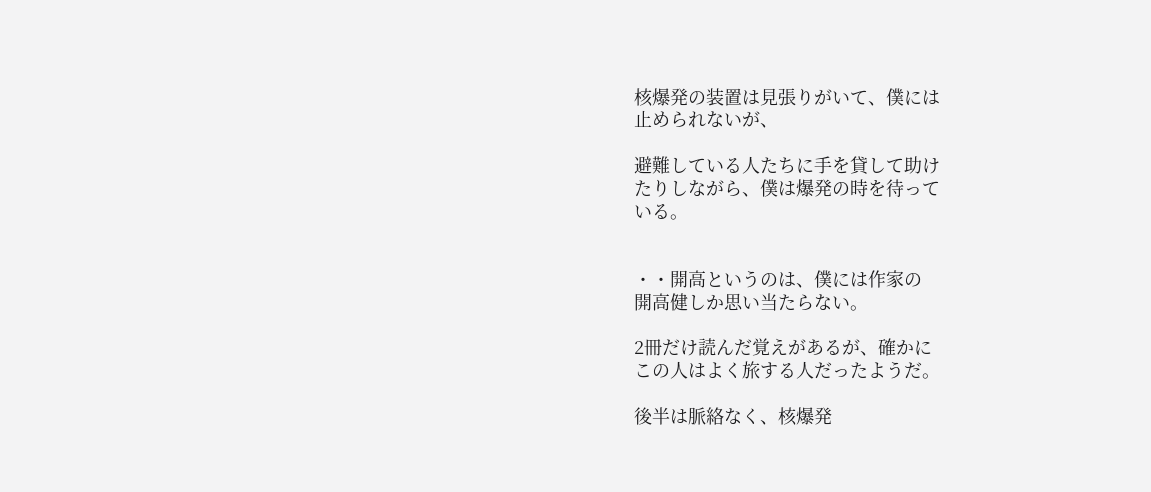核爆発の装置は見張りがいて、僕には
止められないが、

避難している人たちに手を貸して助け
たりしながら、僕は爆発の時を待って
いる。


・・開高というのは、僕には作家の
開高健しか思い当たらない。

2冊だけ読んだ覚えがあるが、確かに
この人はよく旅する人だったようだ。

後半は脈絡なく、核爆発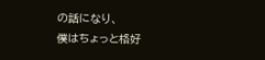の話になり、
僕はちょっと格好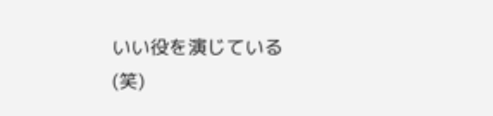いい役を演じている
(笑)